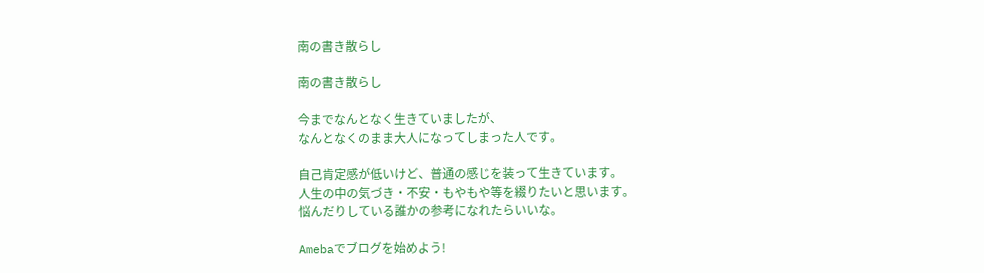南の書き散らし

南の書き散らし

今までなんとなく生きていましたが、
なんとなくのまま大人になってしまった人です。

自己肯定感が低いけど、普通の感じを装って生きています。
人生の中の気づき・不安・もやもや等を綴りたいと思います。
悩んだりしている誰かの参考になれたらいいな。

Amebaでブログを始めよう!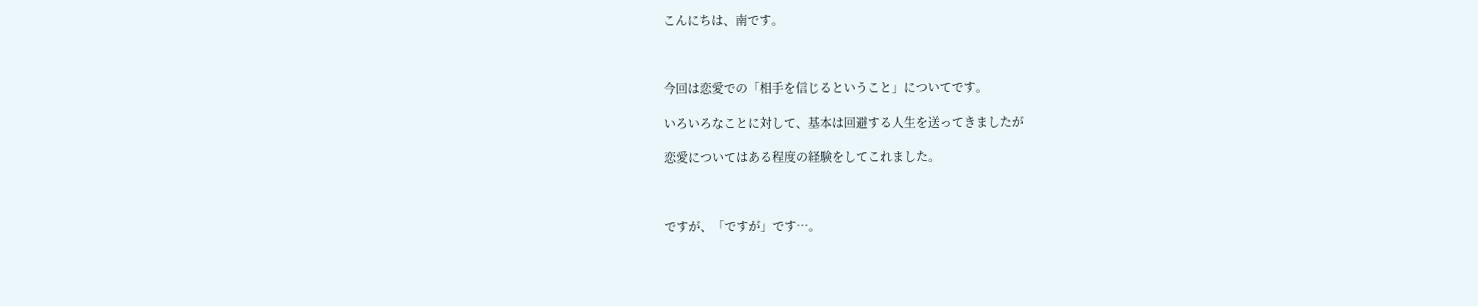こんにちは、南です。



今回は恋愛での「相手を信じるということ」についてです。

いろいろなことに対して、基本は回避する人生を送ってきましたが

恋愛についてはある程度の経験をしてこれました。



ですが、「ですが」です…。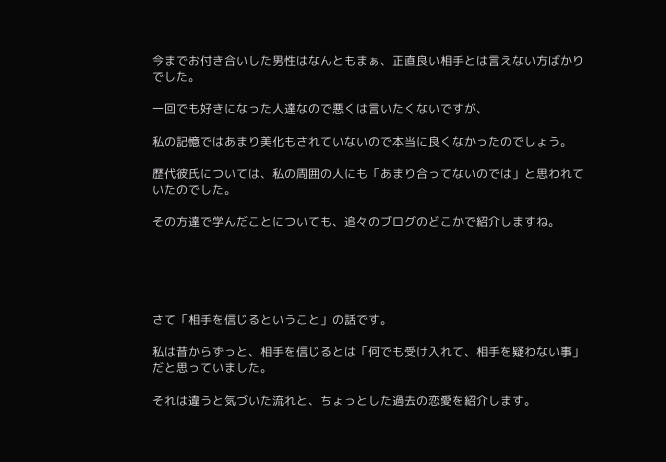今までお付き合いした男性はなんともまぁ、正直良い相手とは言えない方ばかりでした。

一回でも好きになった人達なので悪くは言いたくないですが、

私の記憶ではあまり美化もされていないので本当に良くなかったのでしょう。

歴代彼氏については、私の周囲の人にも「あまり合ってないのでは」と思われていたのでした。

その方達で学んだことについても、追々のブログのどこかで紹介しますね。





さて「相手を信じるということ」の話です。

私は昔からずっと、相手を信じるとは「何でも受け入れて、相手を疑わない事」だと思っていました。

それは違うと気づいた流れと、ちょっとした過去の恋愛を紹介します。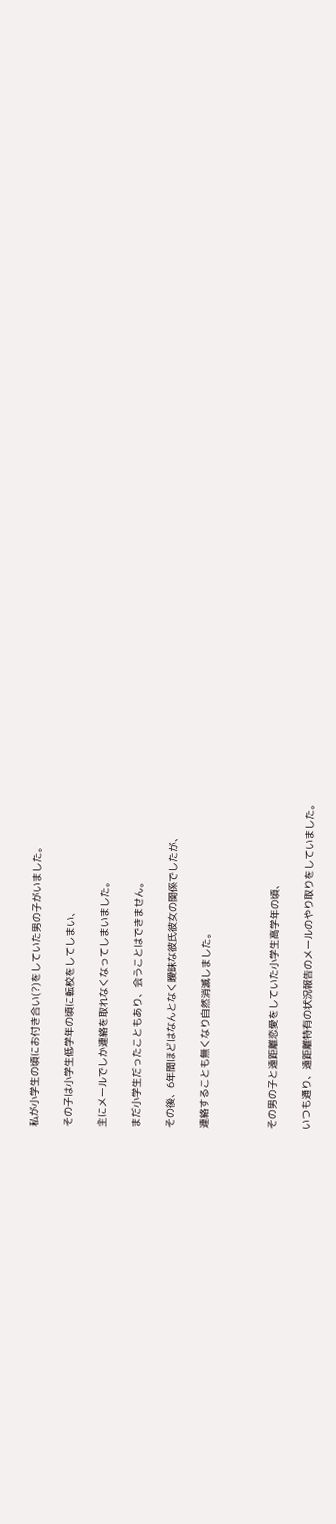私が小学生の頃にお付き合い(?)をしていた男の子がいました。

その子は小学生低学年の頃に転校をしてしまい、

主にメールでしか連絡を取れなくなってしまいました。

まだ小学生だったこともあり、会うことはできません。

その後、6年間ほどはなんとなく曖昧な彼氏彼女の関係でしたが、

連絡することも無くなり自然消滅しました。



その男の子と遠距離恋愛をしていた小学生高学年の頃、

いつも通り、遠距離特有の状況報告のメールのやり取りをしていました。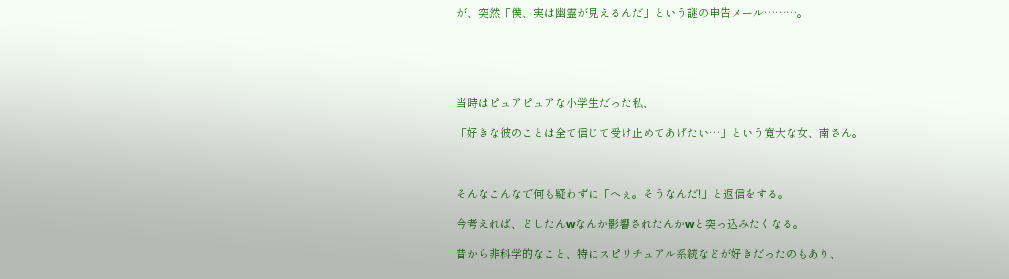が、突然「僕、実は幽霊が見えるんだ」という謎の申告メール………。





当時はピュアピュアな小学生だった私、

「好きな彼のことは全て信じて受け止めてあげたい…」という寛大な女、南さん。



そんなこんなで何も疑わずに「へぇ。そうなんだ!」と返信をする。

今考えれば、どしたんwなんか影響されたんかwと突っ込みたくなる。

昔から非科学的なこと、特にスピリチュアル系統などが好きだったのもあり、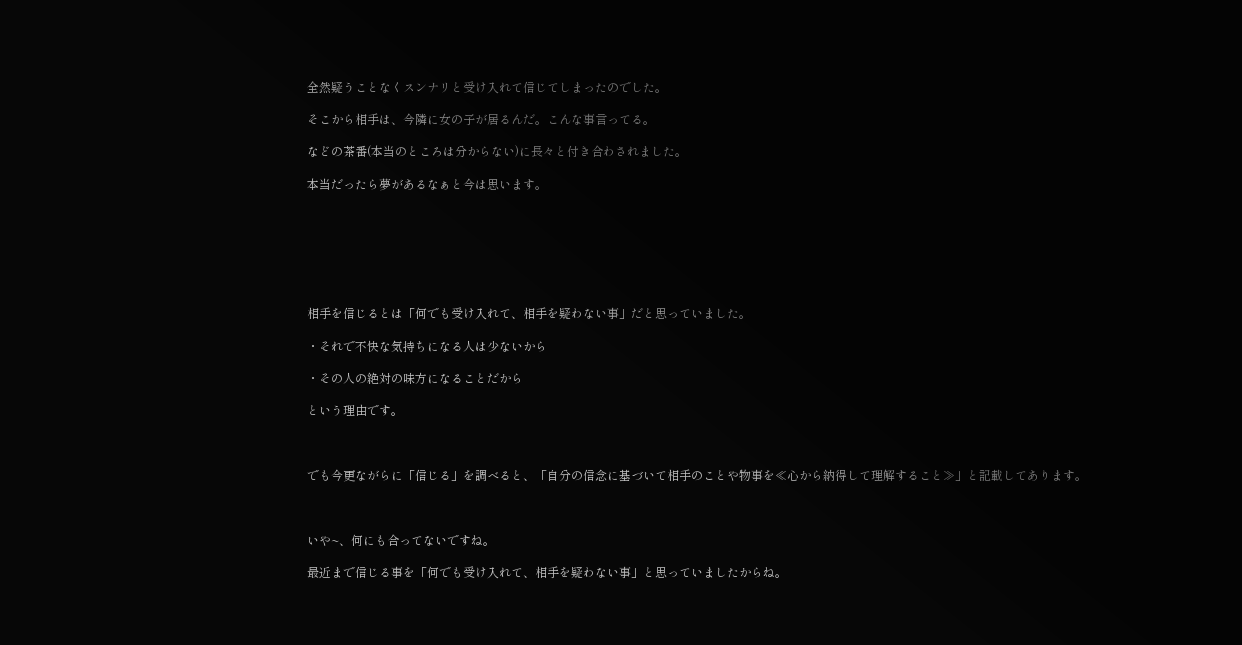全然疑うことなくスンナリと受け入れて信じてしまったのでした。

そこから相手は、今隣に女の子が居るんだ。こんな事言ってる。

などの茶番(本当のところは分からない)に長々と付き合わされました。

本当だったら夢があるなぁと今は思います。







相手を信じるとは「何でも受け入れて、相手を疑わない事」だと思っていました。

・それで不快な気持ちになる人は少ないから

・その人の絶対の味方になることだから

という理由です。



でも今更ながらに「信じる」を調べると、「自分の信念に基づいて相手のことや物事を≪心から納得して理解すること≫」と記載してあります。



いや~、何にも合ってないですね。

最近まで信じる事を「何でも受け入れて、相手を疑わない事」と思っていましたからね。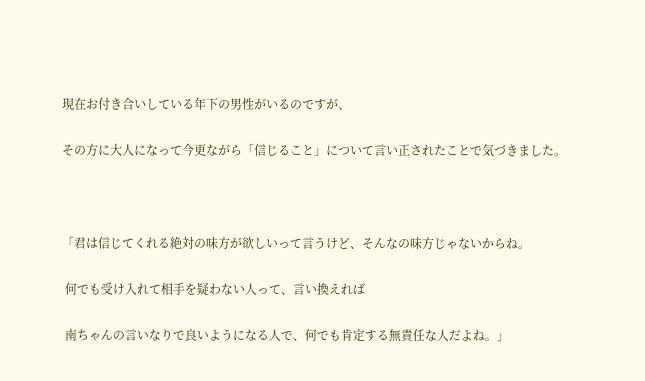現在お付き合いしている年下の男性がいるのですが、

その方に大人になって今更ながら「信じること」について言い正されたことで気づきました。



「君は信じてくれる絶対の味方が欲しいって言うけど、そんなの味方じゃないからね。

 何でも受け入れて相手を疑わない人って、言い換えれば

 南ちゃんの言いなりで良いようになる人で、何でも肯定する無責任な人だよね。」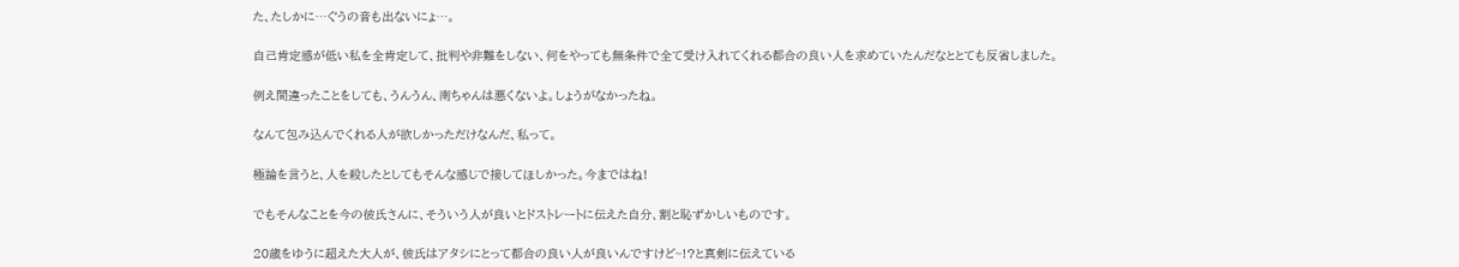た、たしかに…ぐうの音も出ないにょ…。

自己肯定感が低い私を全肯定して、批判や非難をしない、何をやっても無条件で全て受け入れてくれる都合の良い人を求めていたんだなととても反省しました。

例え間違ったことをしても、うんうん、南ちゃんは悪くないよ。しょうがなかったね。

なんて包み込んでくれる人が欲しかっただけなんだ、私って。

極論を言うと、人を殺したとしてもそんな感じで接してほしかった。今まではね!

でもそんなことを今の彼氏さんに、そういう人が良いとドストレートに伝えた自分、割と恥ずかしいものです。

20歳をゆうに超えた大人が、彼氏はアタシにとって都合の良い人が良いんですけど~!?と真剣に伝えている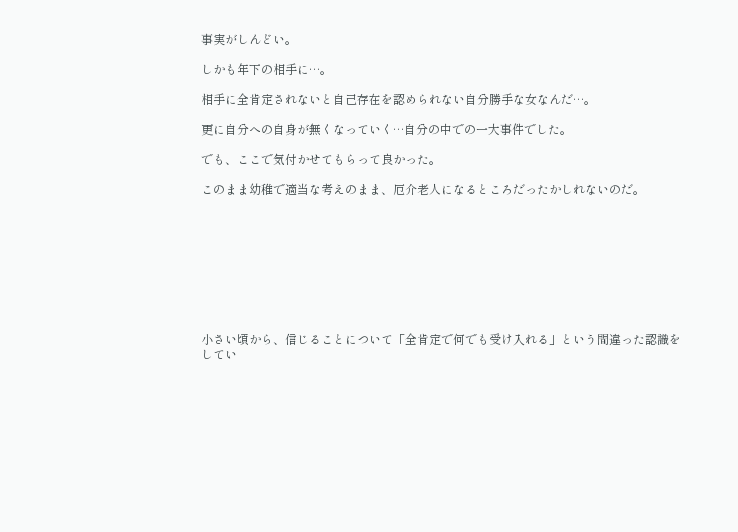事実がしんどい。

しかも年下の相手に…。

相手に全肯定されないと自己存在を認められない自分勝手な女なんだ…。

更に自分への自身が無くなっていく…自分の中での一大事件でした。

でも、ここで気付かせてもらって良かった。

このまま幼稚で適当な考えのまま、厄介老人になるところだったかしれないのだ。









小さい頃から、信じることについて「全肯定で何でも受け入れる」という間違った認識をしてい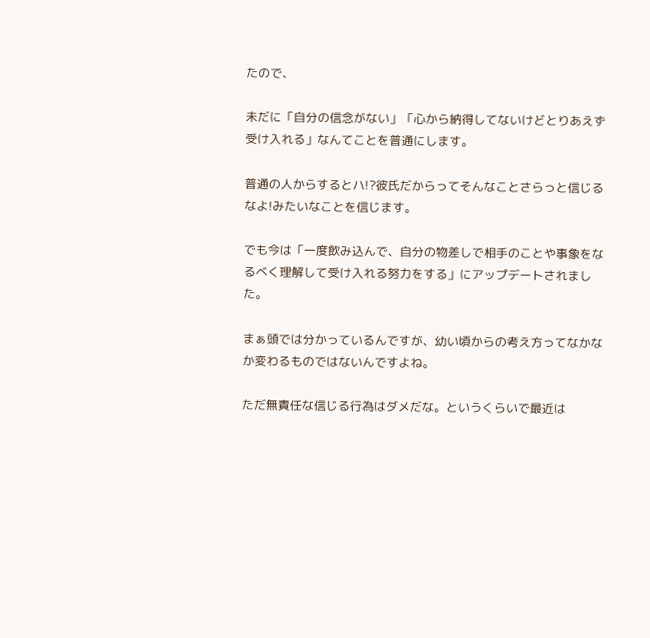たので、

未だに「自分の信念がない」「心から納得してないけどとりあえず受け入れる」なんてことを普通にします。

普通の人からするとハ!?彼氏だからってそんなことさらっと信じるなよ!みたいなことを信じます。

でも今は「一度飲み込んで、自分の物差しで相手のことや事象をなるべく理解して受け入れる努力をする」にアップデートされました。

まぁ頭では分かっているんですが、幼い頃からの考え方ってなかなか変わるものではないんですよね。

ただ無責任な信じる行為はダメだな。というくらいで最近は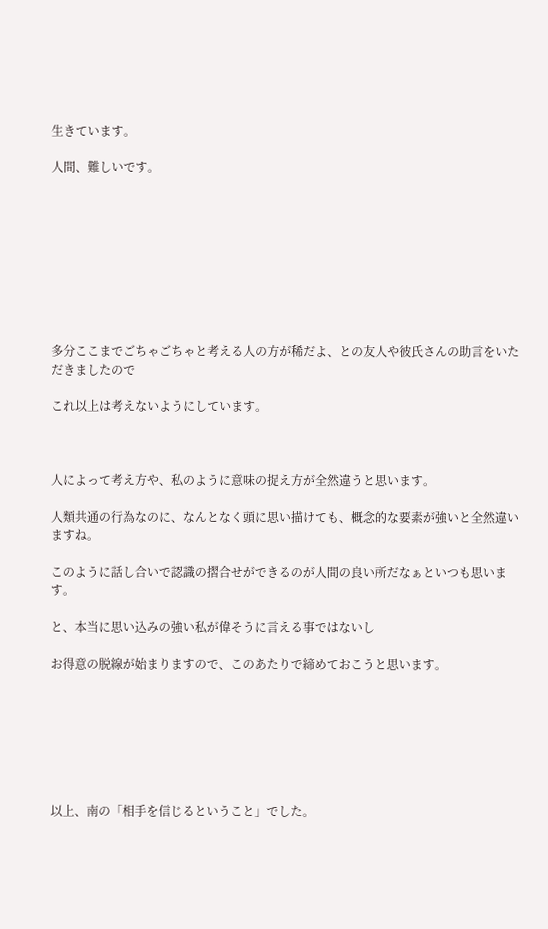生きています。

人間、難しいです。









多分ここまでごちゃごちゃと考える人の方が稀だよ、との友人や彼氏さんの助言をいただきましたので

これ以上は考えないようにしています。



人によって考え方や、私のように意味の捉え方が全然違うと思います。

人類共通の行為なのに、なんとなく頭に思い描けても、概念的な要素が強いと全然違いますね。

このように話し合いで認識の摺合せができるのが人間の良い所だなぁといつも思います。

と、本当に思い込みの強い私が偉そうに言える事ではないし

お得意の脱線が始まりますので、このあたりで締めておこうと思います。







以上、南の「相手を信じるということ」でした。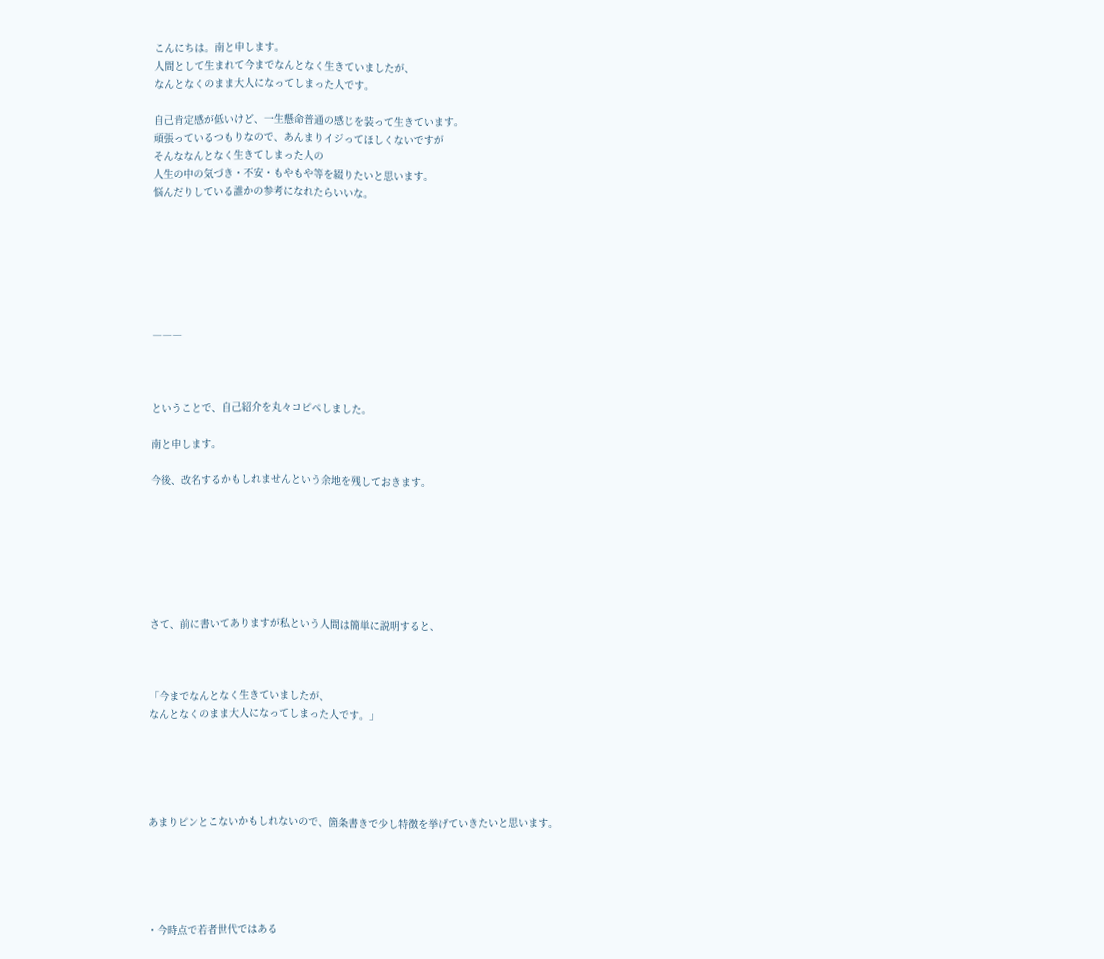こんにちは。南と申します。
人間として生まれて今までなんとなく生きていましたが、
なんとなくのまま大人になってしまった人です。

自己肯定感が低いけど、一生懸命普通の感じを装って生きています。
頑張っているつもりなので、あんまりイジってほしくないですが
そんななんとなく生きてしまった人の
人生の中の気づき・不安・もやもや等を綴りたいと思います。
悩んだりしている誰かの参考になれたらいいな。







―――



ということで、自己紹介を丸々コピペしました。

南と申します。

今後、改名するかもしれませんという余地を残しておきます。







さて、前に書いてありますが私という人間は簡単に説明すると、



「今までなんとなく生きていましたが、
なんとなくのまま大人になってしまった人です。」





あまりピンとこないかもしれないので、箇条書きで少し特徴を挙げていきたいと思います。





・今時点で若者世代ではある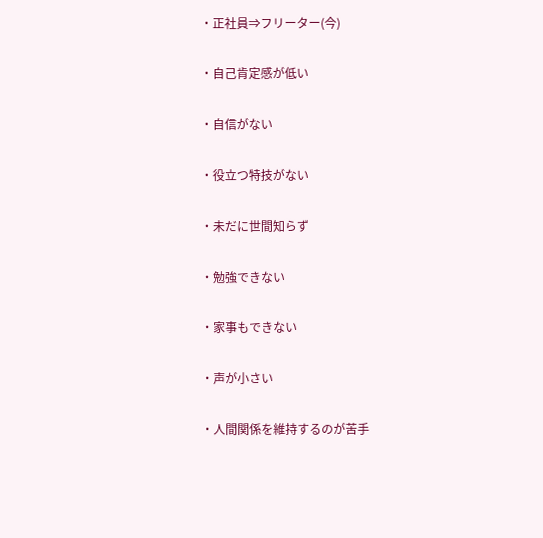・正社員⇒フリーター(今)

・自己肯定感が低い

・自信がない

・役立つ特技がない

・未だに世間知らず

・勉強できない

・家事もできない

・声が小さい

・人間関係を維持するのが苦手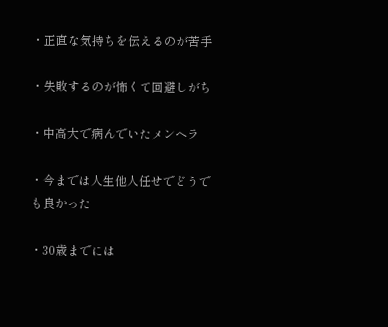・正直な気持ちを伝えるのが苦手

・失敗するのが怖くて回避しがち

・中高大で病んでいたメンヘラ

・今までは人生他人任せでどうでも良かった

・30歳までには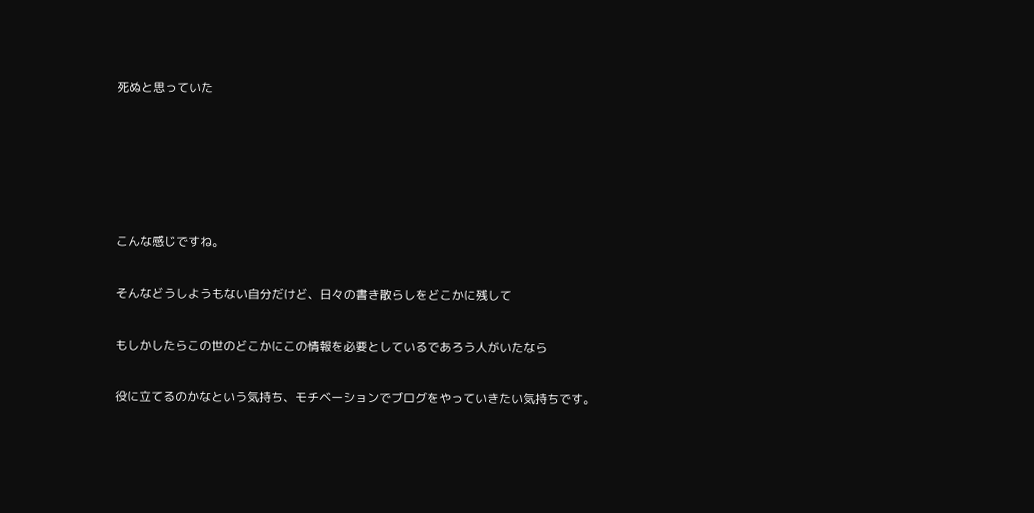死ぬと思っていた





こんな感じですね。

そんなどうしようもない自分だけど、日々の書き散らしをどこかに残して

もしかしたらこの世のどこかにこの情報を必要としているであろう人がいたなら

役に立てるのかなという気持ち、モチベーションでブログをやっていきたい気持ちです。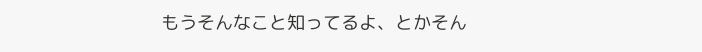もうそんなこと知ってるよ、とかそん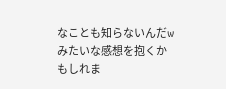なことも知らないんだwみたいな感想を抱くかもしれま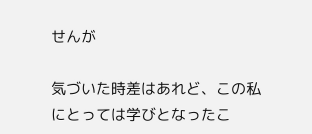せんが

気づいた時差はあれど、この私にとっては学びとなったこ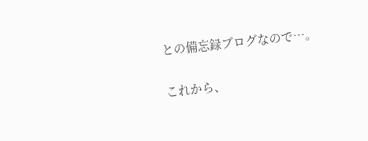との備忘録ブログなので…。

これから、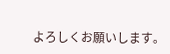よろしくお願いします。